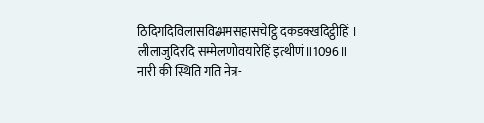ठिदिगदिविलासविब्भमसहासचेट्ठि दकडक्खदिट्ठीहिं ।
लीलाजुदिरदि सम्मेलणोवयारेहिं इत्थीणं॥1096॥
नारी की स्थिति गति नेत्र-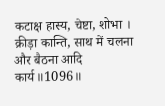कटाक्ष हास्य, चेष्टा, शोभा ।
क्रीड़ा कान्ति, साथ में चलना और बैठना आदि कार्य॥1096॥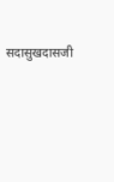सदासुखदासजी